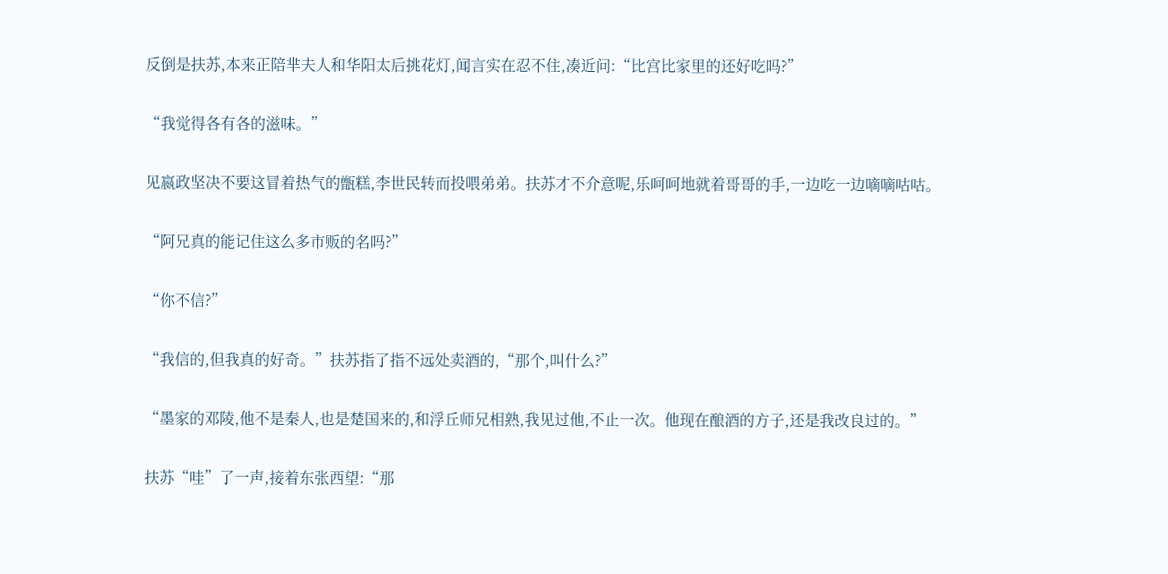反倒是扶苏,本来正陪芈夫人和华阳太后挑花灯,闻言实在忍不住,凑近问:“比宫比家里的还好吃吗?”

“我觉得各有各的滋味。”

见嬴政坚决不要这冒着热气的甑糕,李世民转而投喂弟弟。扶苏才不介意呢,乐呵呵地就着哥哥的手,一边吃一边嘀嘀咕咕。

“阿兄真的能记住这么多市贩的名吗?”

“你不信?”

“我信的,但我真的好奇。”扶苏指了指不远处卖酒的,“那个,叫什么?”

“墨家的邓陵,他不是秦人,也是楚国来的,和浮丘师兄相熟,我见过他,不止一次。他现在酿酒的方子,还是我改良过的。”

扶苏“哇”了一声,接着东张西望:“那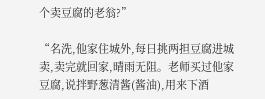个卖豆腐的老翁?”

“名洗,他家住城外,每日挑两担豆腐进城卖,卖完就回家,晴雨无阻。老师买过他家豆腐,说拌野葱清酱(酱油),用来下酒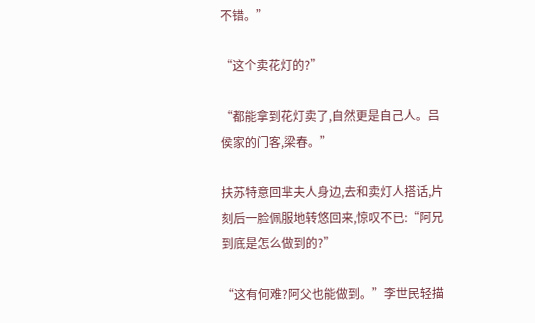不错。”

“这个卖花灯的?”

“都能拿到花灯卖了,自然更是自己人。吕侯家的门客,梁春。”

扶苏特意回芈夫人身边,去和卖灯人搭话,片刻后一脸佩服地转悠回来,惊叹不已:“阿兄到底是怎么做到的?”

“这有何难?阿父也能做到。”李世民轻描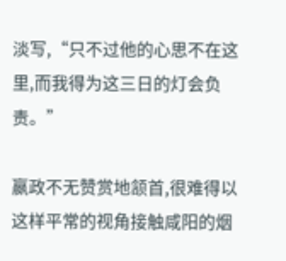淡写,“只不过他的心思不在这里,而我得为这三日的灯会负责。”

嬴政不无赞赏地颔首,很难得以这样平常的视角接触咸阳的烟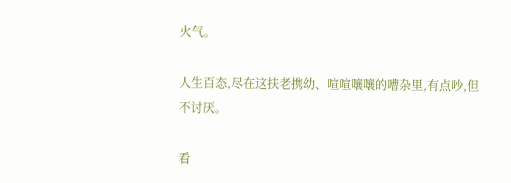火气。

人生百态,尽在这扶老携幼、喧喧嚷嚷的嘈杂里,有点吵,但不讨厌。

看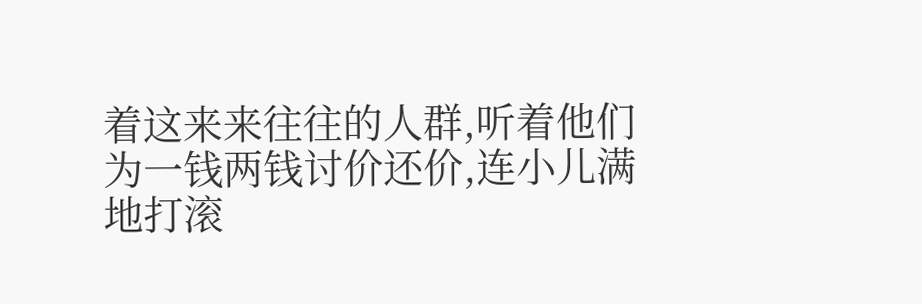着这来来往往的人群,听着他们为一钱两钱讨价还价,连小儿满地打滚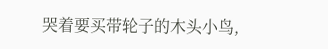哭着要买带轮子的木头小鸟,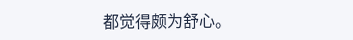都觉得颇为舒心。